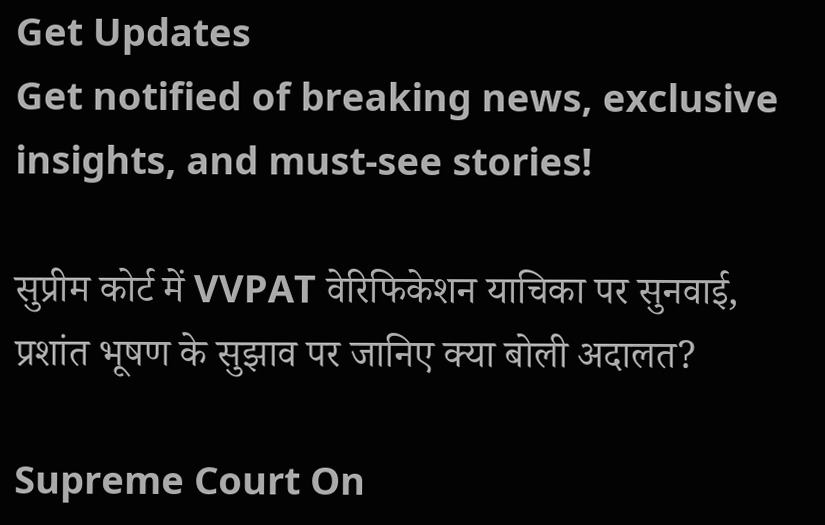Get Updates
Get notified of breaking news, exclusive insights, and must-see stories!

सुप्रीम कोर्ट में VVPAT वेरिफिकेशन याचिका पर सुनवाई, प्रशांत भूषण के सुझाव पर जानिए क्या बोली अदालत?

Supreme Court On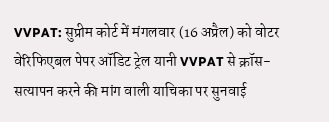VVPAT: सुप्रीम कोर्ट में मंगलवार (16 अप्रैल) को वोटर वेरिफिएबल पेपर ऑडिट ट्रेल यानी VVPAT से क्रॉस-सत्यापन करने की मांग वाली याचिका पर सुनवाई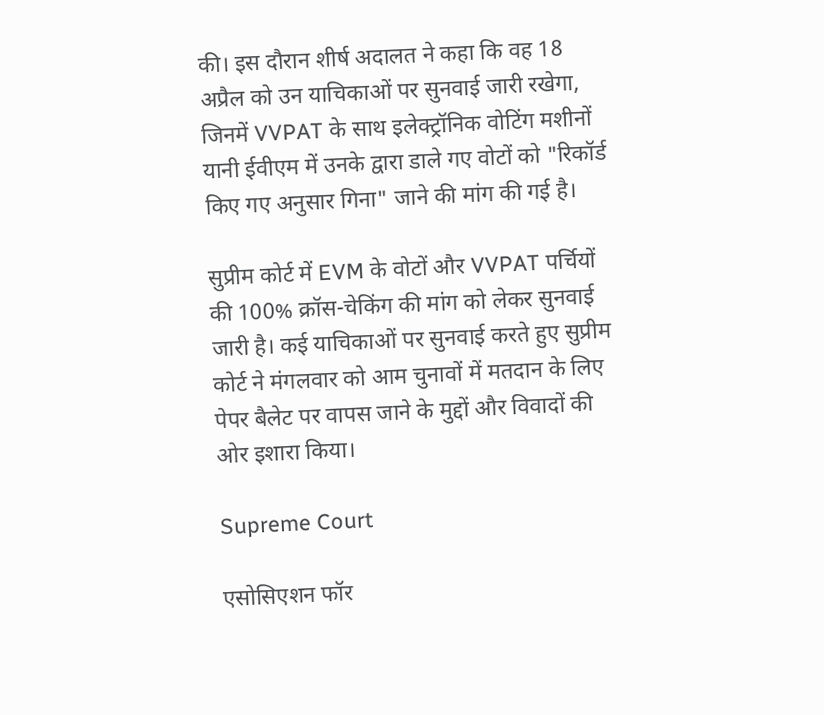की। इस दौरान शीर्ष अदालत ने कहा कि वह 18 अप्रैल को उन याचिकाओं पर सुनवाई जारी रखेगा, जिनमें VVPAT के साथ इलेक्ट्रॉनिक वोटिंग मशीनों यानी ईवीएम में उनके द्वारा डाले गए वोटों को "रिकॉर्ड किए गए अनुसार गिना" जाने की मांग की गई है।

सुप्रीम कोर्ट में EVM के वोटों और VVPAT पर्चियों की 100% क्रॉस-चेकिंग की मांग को लेकर सुनवाई जारी है। कई याचिकाओं पर सुनवाई करते हुए सुप्रीम कोर्ट ने मंगलवार को आम चुनावों में मतदान के लिए पेपर बैलेट पर वापस जाने के मुद्दों और विवादों की ओर इशारा किया।

Supreme Court

एसोसिएशन फॉर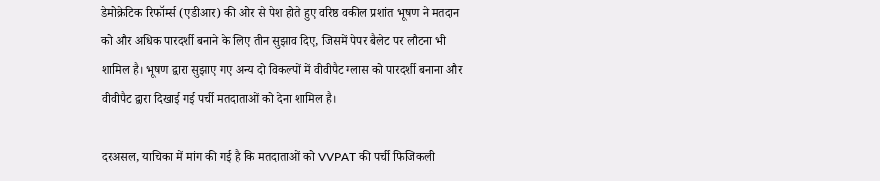डेमोक्रेटिक रिफॉर्म्स (एडीआर) की ओर से पेश होते हुए वरिष्ठ वकील प्रशांत भूषण ने मतदान को और अधिक पारदर्शी बनाने के लिए तीन सुझाव दिए, जिसमें पेपर बैलेट पर लौटना भी शामिल है। भूषण द्वारा सुझाए गए अन्य दो विकल्पों में वीवीपैट ग्लास को पारदर्शी बनाना और वीवीपैट द्वारा दिखाई गई पर्ची मतदाताओं को देना शामिल है।

दरअसल, याचिका में मांग की गई है कि मतदाताओं को VVPAT की पर्ची फिजिकली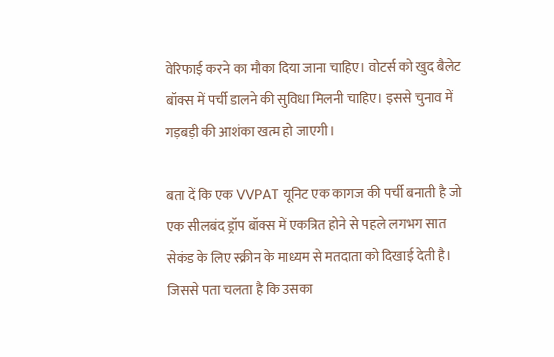वेरिफाई करने का मौका दिया जाना चाहिए। वोटर्स को खुद बैलेट बॉक्स में पर्ची डालने की सुविधा मिलनी चाहिए। इससे चुनाव में गड़बड़ी की आशंका खत्म हो जाएगी।

बता दें कि एक VVPAT यूनिट एक कागज की पर्ची बनाती है जो एक सीलबंद ड्रॉप बॉक्स में एकत्रित होने से पहले लगभग सात सेकंड के लिए स्क्रीन के माध्यम से मतदाता को दिखाई देती है। जिससे पता चलता है कि उसका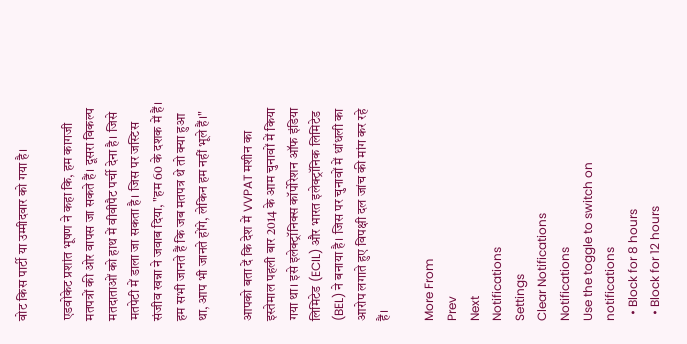वोट किस पार्टी या उम्मीदवार को गया है।

एडवोकेट प्रशांत भूषण ने कहा कि, हम कागजी मतपत्रों की ओर वापस जा सकते हैं। दूसरा विकल्प मतदाताओं को हाथ में वीवीपैट पर्ची देना है। जिसे मतपेटी में डाला जा सकता है। जिस पर जस्टिस संजीव खन्ना ने जवाब दिया, "हम 60 के दशक में हैं। हम सभी जानते हैं कि जब मतपत्र थे तो क्या हुआ था, आप भी जानते होंगे, लेकिन हम नहीं भूले हैं।"

आपको बता दें कि देश में VVPAT मशीन का इस्तेमाल पहली बार 2014 के आम चुनावों में किया गया था। इसे इलेक्ट्रॉनिक्स कॉर्पोरेशन ऑफ इंडिया लिमिटेड (ECIL) और भारत इलेक्ट्रॉनिक लिमिटेड (BEL) ने बनाया है। जिस पर चुनावों में धांधली का आरोप लगाते हुए विपक्षी दल जांच की मांग कर रहे हैं।

More From
Prev
Next
Notifications
Settings
Clear Notifications
Notifications
Use the toggle to switch on notifications
  • Block for 8 hours
  • Block for 12 hours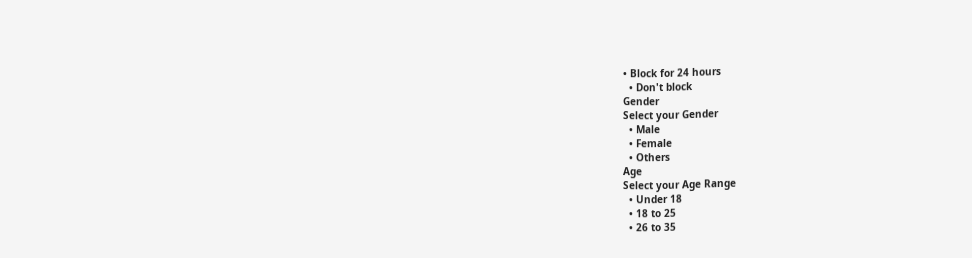• Block for 24 hours
  • Don't block
Gender
Select your Gender
  • Male
  • Female
  • Others
Age
Select your Age Range
  • Under 18
  • 18 to 25
  • 26 to 35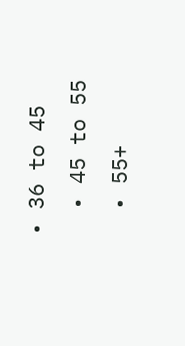• 36 to 45
  • 45 to 55
  • 55+